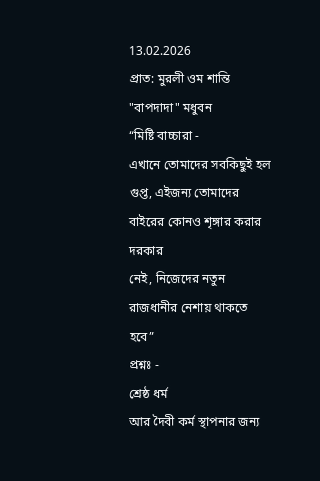13.02.2026
প্রাত: মুরলী ওম শান্তি "বাপদাদা" মধুবন
“মিষ্টি বাচ্চারা -
এখানে তোমাদের সবকিছুই হল গুপ্ত, এইজন্য তোমাদের বাইরের কোনও শৃঙ্গার করার দরকার
নেই, নিজেদের নতুন রাজধানীর নেশায় থাকতে হবে”
প্রশ্নঃ -
শ্রেষ্ঠ ধর্ম
আর দৈবী কর্ম স্থাপনার জন্য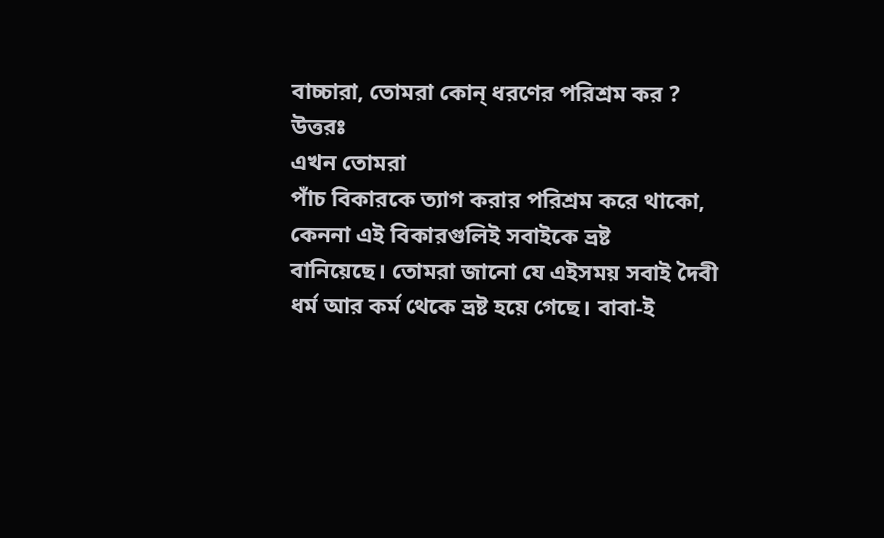বাচ্চারা, তোমরা কোন্ ধরণের পরিশ্রম কর ?
উত্তরঃ
এখন তোমরা
পাঁচ বিকারকে ত্যাগ করার পরিশ্রম করে থাকো, কেননা এই বিকারগুলিই সবাইকে ভ্রষ্ট
বানিয়েছে। তোমরা জানো যে এইসময় সবাই দৈবী ধর্ম আর কর্ম থেকে ভ্রষ্ট হয়ে গেছে। বাবা-ই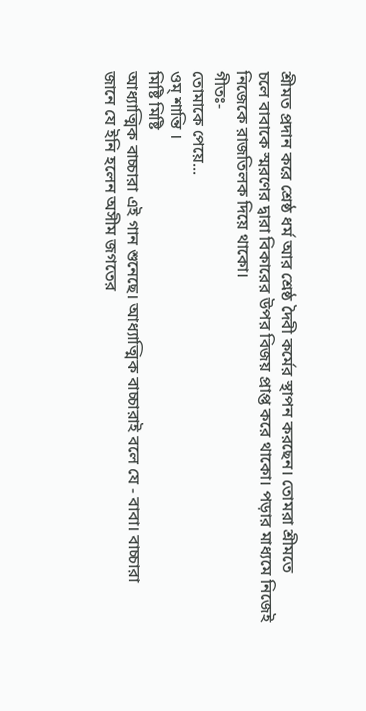শ্রীমত প্রদান করে শ্রেষ্ঠ ধর্ম আর শ্রেষ্ঠ দৈবী কর্মের স্থাপন করছেন। তোমরা শ্রীমতে
চলে বাবাকে স্মরণের দ্বারা বিকারের উপর বিজয় প্রাপ্ত করে থাকো। পড়ার মাধ্যমে নিজেই
নিজেকে রাজতিলক দিয়ে থাকো।
গীতঃ-
তোমাকে পেয়ে...
ওম্ শান্তি ।
মিষ্টি মিষ্টি
আধ্যাত্মিক বাচ্চারা এই গান শুনেছে। আধ্যাত্মিক বাচ্চারাই বলে যে - বাবা। বাচ্চারা
জানে যে ইনি হলেন অসীম জগতের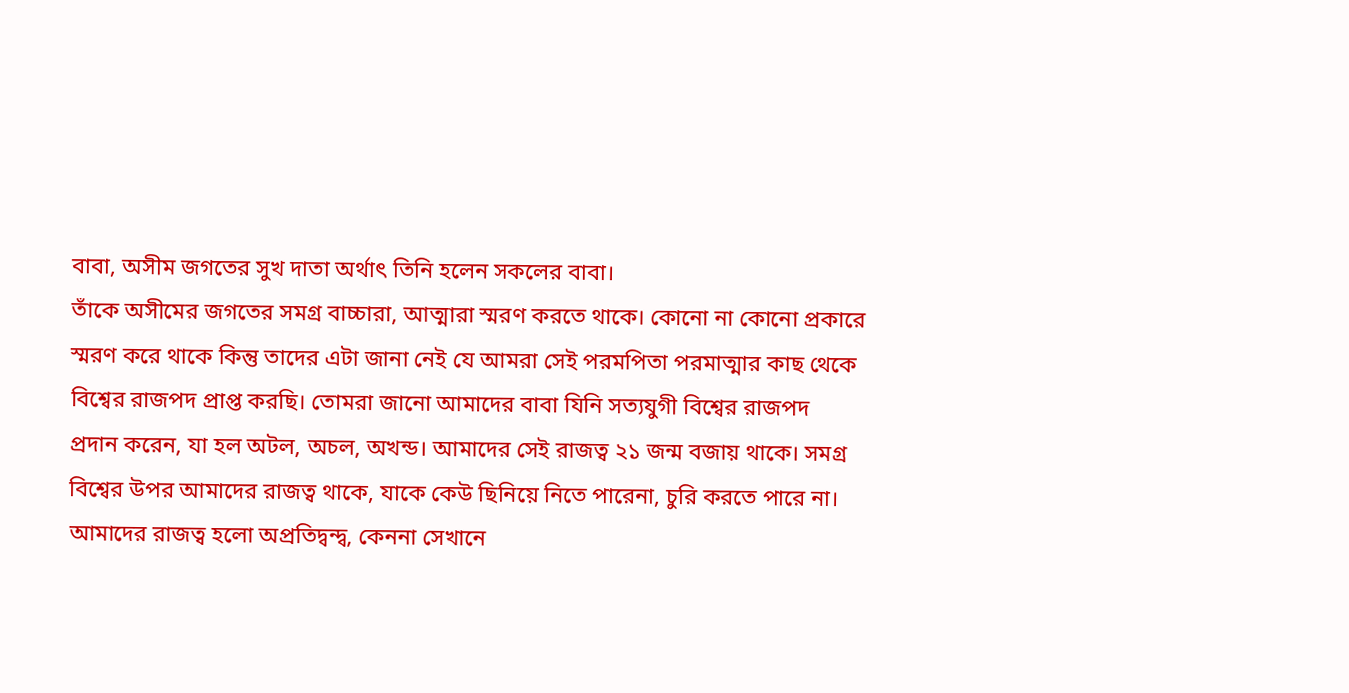বাবা, অসীম জগতের সুখ দাতা অর্থাৎ তিনি হলেন সকলের বাবা।
তাঁকে অসীমের জগতের সমগ্র বাচ্চারা, আত্মারা স্মরণ করতে থাকে। কোনো না কোনো প্রকারে
স্মরণ করে থাকে কিন্তু তাদের এটা জানা নেই যে আমরা সেই পরমপিতা পরমাত্মার কাছ থেকে
বিশ্বের রাজপদ প্রাপ্ত করছি। তোমরা জানো আমাদের বাবা যিনি সত্যযুগী বিশ্বের রাজপদ
প্রদান করেন, যা হল অটল, অচল, অখন্ড। আমাদের সেই রাজত্ব ২১ জন্ম বজায় থাকে। সমগ্র
বিশ্বের উপর আমাদের রাজত্ব থাকে, যাকে কেউ ছিনিয়ে নিতে পারেনা, চুরি করতে পারে না।
আমাদের রাজত্ব হলো অপ্রতিদ্বন্দ্ব, কেননা সেখানে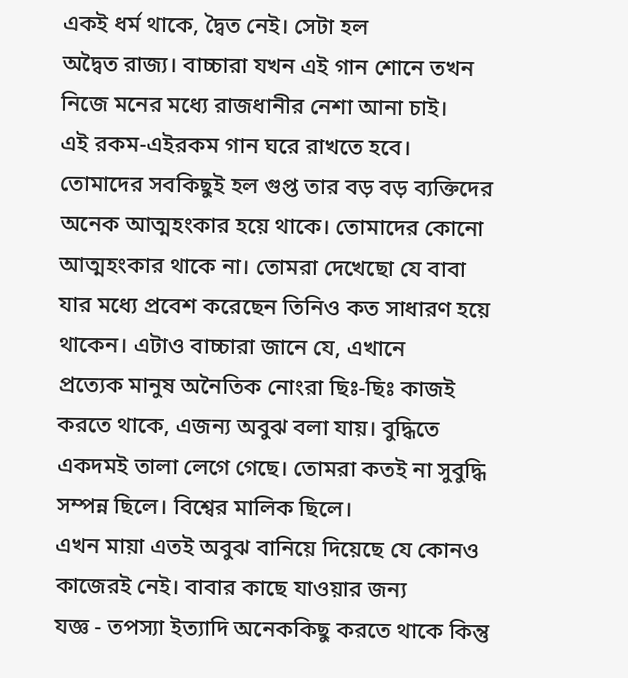একই ধর্ম থাকে, দ্বৈত নেই। সেটা হল
অদ্বৈত রাজ্য। বাচ্চারা যখন এই গান শোনে তখন নিজে মনের মধ্যে রাজধানীর নেশা আনা চাই।
এই রকম-এইরকম গান ঘরে রাখতে হবে। তোমাদের সবকিছুই হল গুপ্ত তার বড় বড় ব্যক্তিদের
অনেক আত্মহংকার হয়ে থাকে। তোমাদের কোনো আত্মহংকার থাকে না। তোমরা দেখেছো যে বাবা
যার মধ্যে প্রবেশ করেছেন তিনিও কত সাধারণ হয়ে থাকেন। এটাও বাচ্চারা জানে যে, এখানে
প্রত্যেক মানুষ অনৈতিক নোংরা ছিঃ-ছিঃ কাজই করতে থাকে, এজন্য অবুঝ বলা যায়। বুদ্ধিতে
একদমই তালা লেগে গেছে। তোমরা কতই না সুবুদ্ধি সম্পন্ন ছিলে। বিশ্বের মালিক ছিলে।
এখন মায়া এতই অবুঝ বানিয়ে দিয়েছে যে কোনও কাজেরই নেই। বাবার কাছে যাওয়ার জন্য
যজ্ঞ - তপস্যা ইত্যাদি অনেককিছু করতে থাকে কিন্তু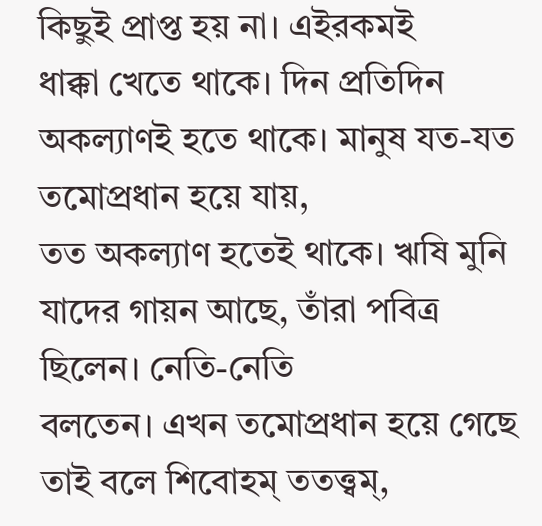কিছুই প্রাপ্ত হয় না। এইরকমই
ধাক্কা খেতে থাকে। দিন প্রতিদিন অকল্যাণই হতে থাকে। মানুষ যত-যত তমোপ্রধান হয়ে যায়,
তত অকল্যাণ হতেই থাকে। ঋষি মুনি যাদের গায়ন আছে, তাঁরা পবিত্র ছিলেন। নেতি-নেতি
বলতেন। এখন তমোপ্রধান হয়ে গেছে তাই বলে শিবোহম্ ততত্ত্বম্,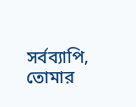সর্বব্যাপি, তোমার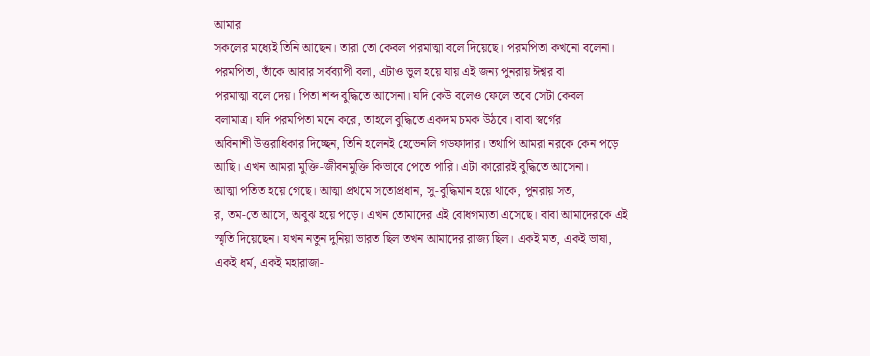আমার
সকলের মধ্যেই তিনি আছেন। তারা তো কেবল পরমাত্মা বলে দিয়েছে। পরমপিতা কখনো বলেনা।
পরমপিতা, তাঁকে আবার সর্বব্যাপী বলা, এটাও ভুল হয়ে যায় এই জন্য পুনরায় ঈশ্বর বা
পরমাত্মা বলে দেয়। পিতা শব্দ বুদ্ধিতে আসেনা। যদি কেউ বলেও ফেলে তবে সেটা কেবল
বলামাত্র। যদি পরমপিতা মনে করে, তাহলে বুদ্ধিতে একদম চমক উঠবে। বাবা স্বর্গের
অবিনাশী উত্তরাধিকার দিচ্ছেন, তিনি হলেনই হেভেনলি গডফাদার। তথাপি আমরা নরকে কেন পড়ে
আছি। এখন আমরা মুক্তি-জীবনমুক্তি কিভাবে পেতে পারি। এটা কারোরই বুদ্ধিতে আসেনা।
আত্মা পতিত হয়ে গেছে। আত্মা প্রথমে সতোপ্রধান, সু-বুদ্ধিমান হয়ে থাকে, পুনরায় সত,
র, তম-তে আসে, অবুঝ হয়ে পড়ে। এখন তোমাদের এই বোধগম্যতা এসেছে। বাবা আমাদেরকে এই
স্মৃতি দিয়েছেন। যখন নতুন দুনিয়া ভারত ছিল তখন আমাদের রাজ্য ছিল। একই মত, একই ভাষা,
একই ধর্ম, একই মহারাজা-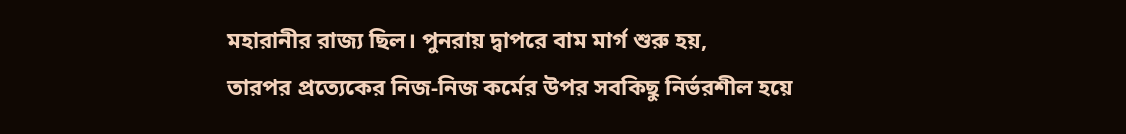মহারানীর রাজ্য ছিল। পুনরায় দ্বাপরে বাম মার্গ শুরু হয়,
তারপর প্রত্যেকের নিজ-নিজ কর্মের উপর সবকিছু নির্ভরশীল হয়ে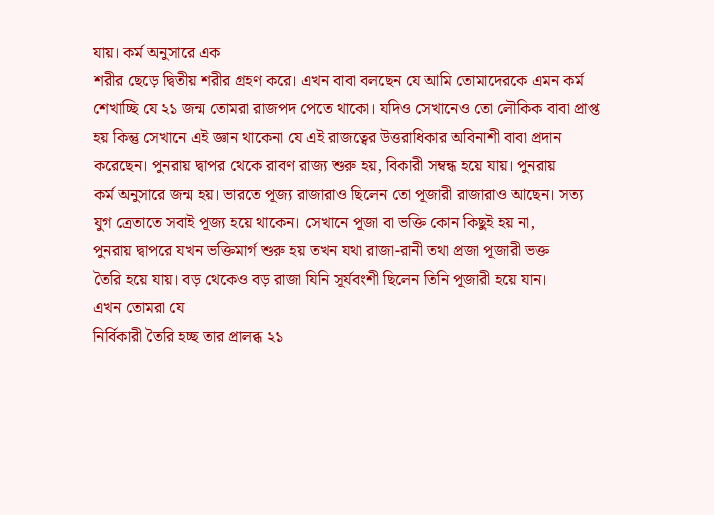যায়। কর্ম অনুসারে এক
শরীর ছেড়ে দ্বিতীয় শরীর গ্রহণ করে। এখন বাবা বলছেন যে আমি তোমাদেরকে এমন কর্ম
শেখাচ্ছি যে ২১ জন্ম তোমরা রাজপদ পেতে থাকো। যদিও সেখানেও তো লৌকিক বাবা প্রাপ্ত
হয় কিন্তু সেখানে এই জ্ঞান থাকেনা যে এই রাজত্বের উত্তরাধিকার অবিনাশী বাবা প্রদান
করেছেন। পুনরায় দ্বাপর থেকে রাবণ রাজ্য শুরু হয়, বিকারী সম্বন্ধ হয়ে যায়। পুনরায়
কর্ম অনুসারে জন্ম হয়। ভারতে পূজ্য রাজারাও ছিলেন তো পূজারী রাজারাও আছেন। সত্য
যুগ ত্রেতাতে সবাই পূজ্য হয়ে থাকেন। সেখানে পূজা বা ভক্তি কোন কিছুই হয় না,
পুনরায় দ্বাপরে যখন ভক্তিমার্গ শুরু হয় তখন যথা রাজা-রানী তথা প্রজা পূজারী ভক্ত
তৈরি হয়ে যায়। বড় থেকেও বড় রাজা যিনি সূর্যবংশী ছিলেন তিনি পূজারী হয়ে যান।
এখন তোমরা যে
নির্বিকারী তৈরি হচ্ছ তার প্রালব্ধ ২১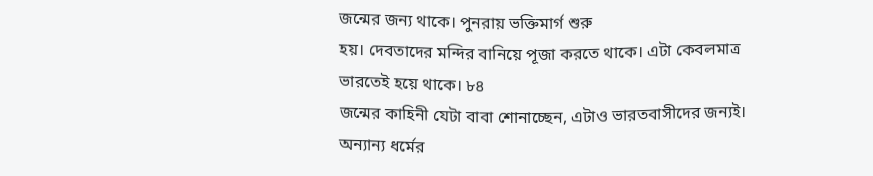জন্মের জন্য থাকে। পুনরায় ভক্তিমার্গ শুরু
হয়। দেবতাদের মন্দির বানিয়ে পূজা করতে থাকে। এটা কেবলমাত্র ভারতেই হয়ে থাকে। ৮৪
জন্মের কাহিনী যেটা বাবা শোনাচ্ছেন, এটাও ভারতবাসীদের জন্যই। অন্যান্য ধর্মের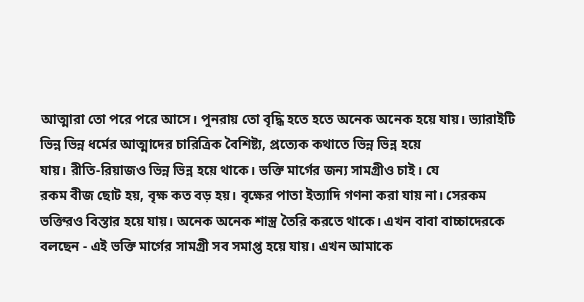আত্মারা তো পরে পরে আসে। পুনরায় তো বৃদ্ধি হতে হতে অনেক অনেক হয়ে যায়। ভ্যারাইটি
ভিন্ন ভিন্ন ধর্মের আত্মাদের চারিত্রিক বৈশিষ্ট্য, প্রত্যেক কথাতে ভিন্ন ভিন্ন হয়ে
যায়। রীতি-রিয়াজও ভিন্ন ভিন্ন হয়ে থাকে। ভক্তি মার্গের জন্য সামগ্রীও চাই। যে
রকম বীজ ছোট হয়, বৃক্ষ কত বড় হয়। বৃক্ষের পাতা ইত্যাদি গণনা করা যায় না। সেরকম
ভক্তিরও বিস্তার হয়ে যায়। অনেক অনেক শাস্ত্র তৈরি করতে থাকে। এখন বাবা বাচ্চাদেরকে
বলছেন - এই ভক্তি মার্গের সামগ্রী সব সমাপ্ত হয়ে যায়। এখন আমাকে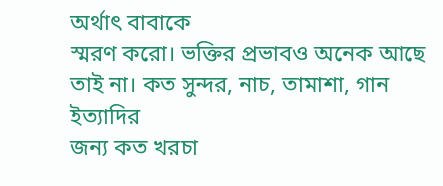অর্থাৎ বাবাকে
স্মরণ করো। ভক্তির প্রভাবও অনেক আছে তাই না। কত সুন্দর, নাচ, তামাশা, গান ইত্যাদির
জন্য কত খরচা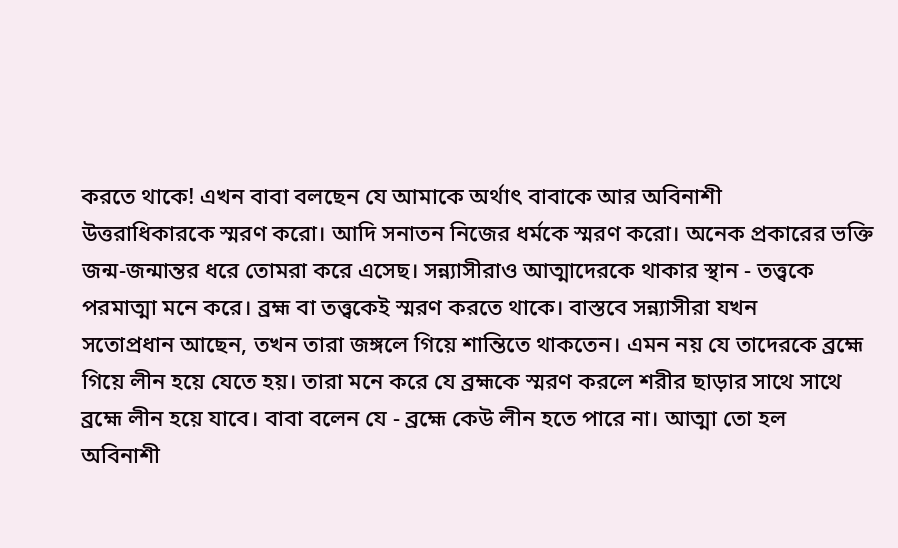করতে থাকে! এখন বাবা বলছেন যে আমাকে অর্থাৎ বাবাকে আর অবিনাশী
উত্তরাধিকারকে স্মরণ করো। আদি সনাতন নিজের ধর্মকে স্মরণ করো। অনেক প্রকারের ভক্তি
জন্ম-জন্মান্তর ধরে তোমরা করে এসেছ। সন্ন্যাসীরাও আত্মাদেরকে থাকার স্থান - তত্ত্বকে
পরমাত্মা মনে করে। ব্রহ্ম বা তত্ত্বকেই স্মরণ করতে থাকে। বাস্তবে সন্ন্যাসীরা যখন
সতোপ্রধান আছেন, তখন তারা জঙ্গলে গিয়ে শান্তিতে থাকতেন। এমন নয় যে তাদেরকে ব্রহ্মে
গিয়ে লীন হয়ে যেতে হয়। তারা মনে করে যে ব্রহ্মকে স্মরণ করলে শরীর ছাড়ার সাথে সাথে
ব্রহ্মে লীন হয়ে যাবে। বাবা বলেন যে - ব্রহ্মে কেউ লীন হতে পারে না। আত্মা তো হল
অবিনাশী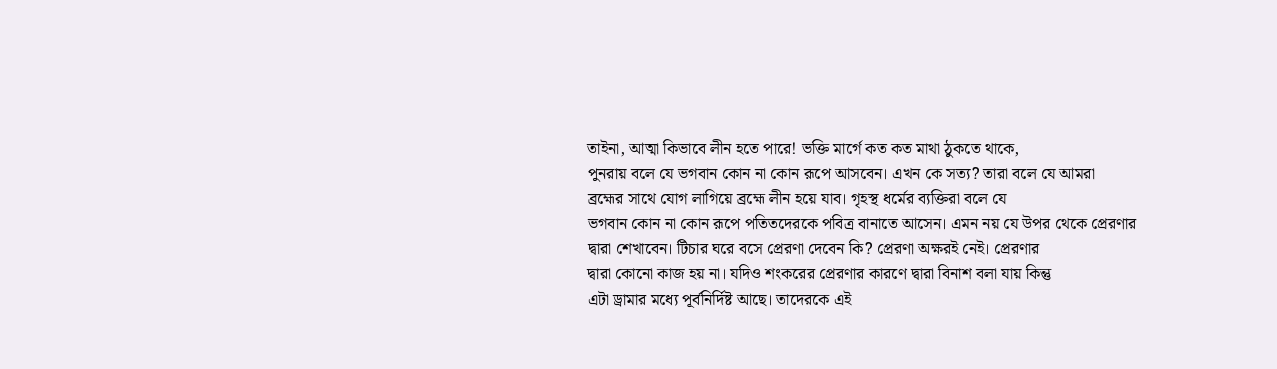তাইনা, আত্মা কিভাবে লীন হতে পারে! ভক্তি মার্গে কত কত মাথা ঠুকতে থাকে,
পুনরায় বলে যে ভগবান কোন না কোন রূপে আসবেন। এখন কে সত্য? তারা বলে যে আমরা
ব্রহ্মের সাথে যোগ লাগিয়ে ব্রহ্মে লীন হয়ে যাব। গৃহস্থ ধর্মের ব্যক্তিরা বলে যে
ভগবান কোন না কোন রূপে পতিতদেরকে পবিত্র বানাতে আসেন। এমন নয় যে উপর থেকে প্রেরণার
দ্বারা শেখাবেন। টিচার ঘরে বসে প্রেরণা দেবেন কি? প্রেরণা অক্ষরই নেই। প্রেরণার
দ্বারা কোনো কাজ হয় না। যদিও শংকরের প্রেরণার কারণে দ্বারা বিনাশ বলা যায় কিন্তু
এটা ড্রামার মধ্যে পূর্বনির্দিষ্ট আছে। তাদেরকে এই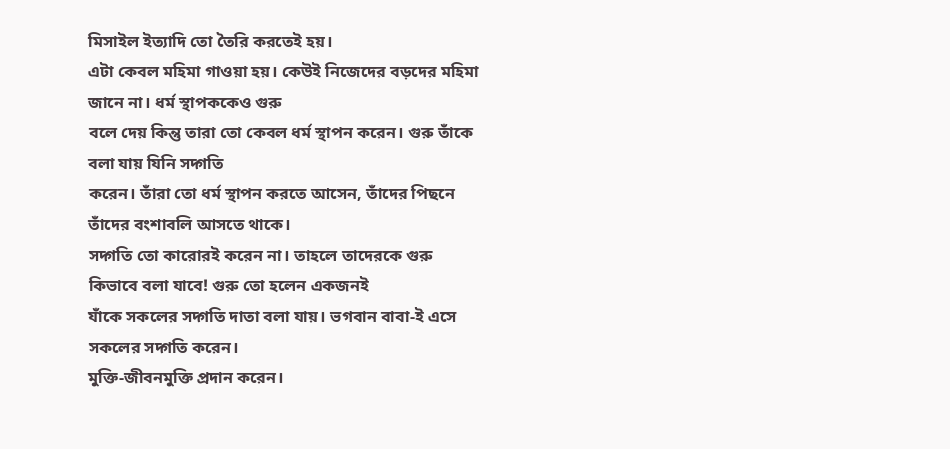মিসাইল ইত্যাদি তো তৈরি করতেই হয়।
এটা কেবল মহিমা গাওয়া হয়। কেউই নিজেদের বড়দের মহিমা জানে না। ধর্ম স্থাপককেও গুরু
বলে দেয় কিন্তু তারা তো কেবল ধর্ম স্থাপন করেন। গুরু তাঁকে বলা যায় যিনি সদ্গতি
করেন। তাঁরা তো ধর্ম স্থাপন করতে আসেন, তাঁদের পিছনে তাঁদের বংশাবলি আসতে থাকে।
সদ্গতি তো কারোরই করেন না। তাহলে তাদেরকে গুরু কিভাবে বলা যাবে! গুরু তো হলেন একজনই
যাঁকে সকলের সদ্গতি দাতা বলা যায়। ভগবান বাবা-ই এসে সকলের সদ্গতি করেন।
মুক্তি-জীবনমুক্তি প্রদান করেন।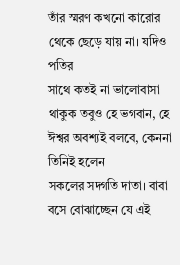তাঁর স্মরণ কখনো কারোর থেকে ছেড়ে যায় না। যদিও পতির
সাথে কতই না ভালোবাসা থাকুক তবুও হে ভগবান, হে ঈশ্বর অবশ্যই বলবে, কেননা তিনিই হলেন
সকলের সদ্গতি দাতা। বাবা বসে বোঝাচ্ছেন যে এই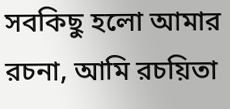সবকিছু হলো আমার রচনা, আমি রচয়িতা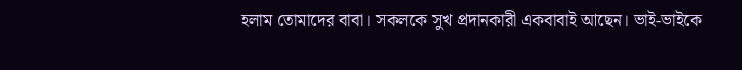হলাম তোমাদের বাবা। সকলকে সুখ প্রদানকারী একবাবাই আছেন। ভাই-ভাইকে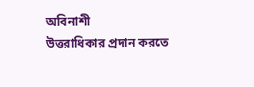অবিনাশী
উত্তরাধিকার প্রদান করতে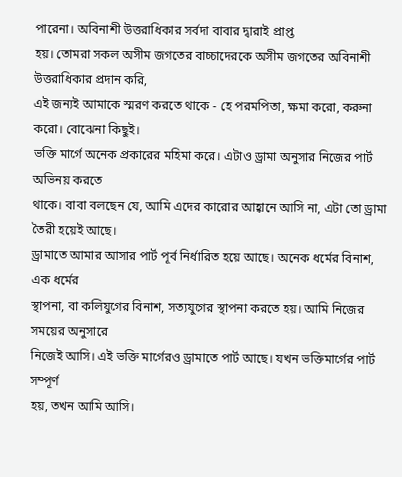পারেনা। অবিনাশী উত্তরাধিকার সর্বদা বাবার দ্বারাই প্রাপ্ত
হয়। তোমরা সকল অসীম জগতের বাচ্চাদেরকে অসীম জগতের অবিনাশী উত্তরাধিকার প্রদান করি,
এই জন্যই আমাকে স্মরণ করতে থাকে - হে পরমপিতা, ক্ষমা করো, করুনা করো। বোঝেনা কিছুই।
ভক্তি মার্গে অনেক প্রকারের মহিমা করে। এটাও ড্রামা অনুসার নিজের পার্ট অভিনয় করতে
থাকে। বাবা বলছেন যে, আমি এদের কারোর আহ্বানে আসি না, এটা তো ড্রামা তৈরী হয়েই আছে।
ড্রামাতে আমার আসার পার্ট পূর্ব নির্ধারিত হয়ে আছে। অনেক ধর্মের বিনাশ, এক ধর্মের
স্থাপনা, বা কলিযুগের বিনাশ, সত্যযুগের স্থাপনা করতে হয়। আমি নিজের সময়ের অনুসারে
নিজেই আসি। এই ভক্তি মার্গেরও ড্রামাতে পার্ট আছে। যখন ভক্তিমার্গের পার্ট সম্পূর্ণ
হয়, তখন আমি আসি।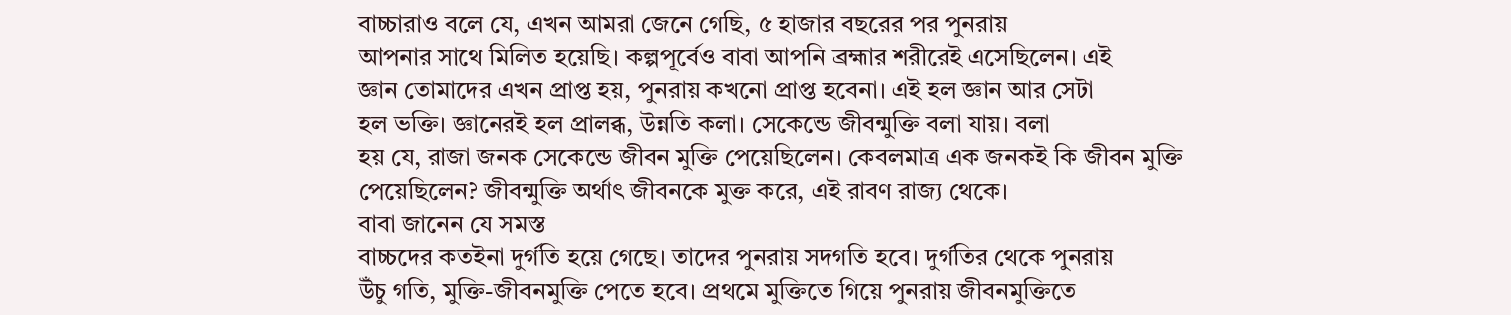বাচ্চারাও বলে যে, এখন আমরা জেনে গেছি, ৫ হাজার বছরের পর পুনরায়
আপনার সাথে মিলিত হয়েছি। কল্পপূর্বেও বাবা আপনি ব্রহ্মার শরীরেই এসেছিলেন। এই
জ্ঞান তোমাদের এখন প্রাপ্ত হয়, পুনরায় কখনো প্রাপ্ত হবেনা। এই হল জ্ঞান আর সেটা
হল ভক্তি। জ্ঞানেরই হল প্রালব্ধ, উন্নতি কলা। সেকেন্ডে জীবন্মুক্তি বলা যায়। বলা
হয় যে, রাজা জনক সেকেন্ডে জীবন মুক্তি পেয়েছিলেন। কেবলমাত্র এক জনকই কি জীবন মুক্তি
পেয়েছিলেন? জীবন্মুক্তি অর্থাৎ জীবনকে মুক্ত করে, এই রাবণ রাজ্য থেকে।
বাবা জানেন যে সমস্ত
বাচ্চদের কতইনা দুর্গতি হয়ে গেছে। তাদের পুনরায় সদগতি হবে। দুর্গতির থেকে পুনরায়
উঁচু গতি, মুক্তি-জীবনমুক্তি পেতে হবে। প্রথমে মুক্তিতে গিয়ে পুনরায় জীবনমুক্তিতে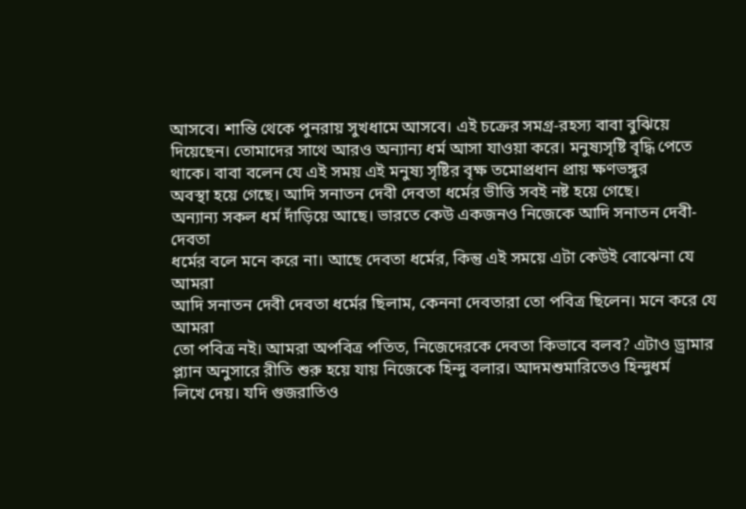আসবে। শান্তি থেকে পুনরায় সুখধামে আসবে। এই চক্রের সমগ্র-রহস্য বাবা বুঝিয়ে
দিয়েছেন। তোমাদের সাথে আরও অন্যান্য ধর্ম আসা যাওয়া করে। মনুষ্যসৃষ্টি বৃদ্ধি পেতে
থাকে। বাবা বলেন যে এই সময় এই মনুষ্য সৃষ্টির বৃক্ষ তমোপ্রধান প্রায় ক্ষণভঙ্গুর
অবস্থা হয়ে গেছে। আদি সনাতন দেবী দেবতা ধর্মের ভীত্তি সবই নষ্ট হয়ে গেছে।
অন্যান্য সকল ধর্ম দাঁড়িয়ে আছে। ভারতে কেউ একজনও নিজেকে আদি সনাতন দেবী-দেবতা
ধর্মের বলে মনে করে না। আছে দেবতা ধর্মের, কিন্তু এই সময়ে এটা কেউই বোঝেনা যে আমরা
আদি সনাতন দেবী দেবতা ধর্মের ছিলাম, কেননা দেবতারা তো পবিত্র ছিলেন। মনে করে যে আমরা
তো পবিত্র নই। আমরা অপবিত্র পতিত, নিজেদেরকে দেবতা কিভাবে বলব? এটাও ড্রামার
প্ল্যান অনুসারে রীতি শুরু হয়ে যায় নিজেকে হিন্দু বলার। আদমশুমারিতেও হিন্দুধর্ম
লিখে দেয়। যদি গুজরাতিও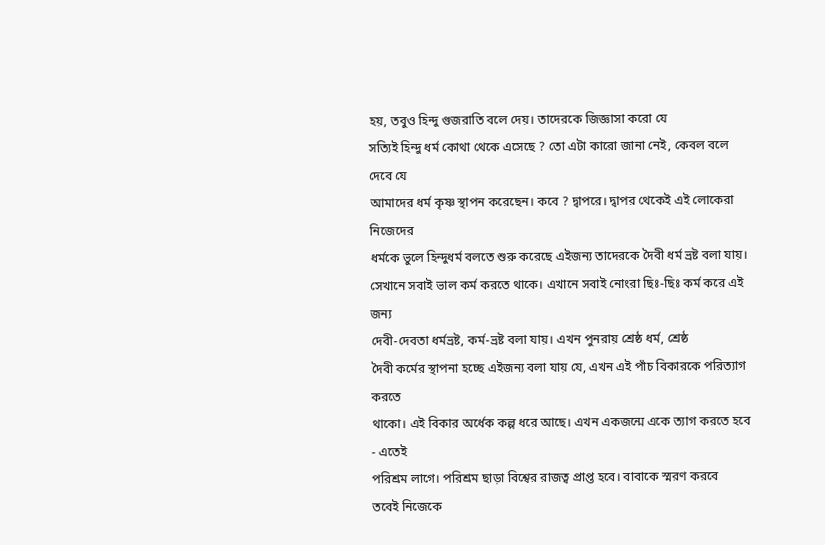হয়, তবুও হিন্দু গুজরাতি বলে দেয়। তাদেরকে জিজ্ঞাসা করো যে
সত্যিই হিন্দু ধর্ম কোথা থেকে এসেছে ? তো এটা কারো জানা নেই, কেবল বলে দেবে যে
আমাদের ধর্ম কৃষ্ণ স্থাপন করেছেন। কবে ? দ্বাপরে। দ্বাপর থেকেই এই লোকেরা নিজেদের
ধর্মকে ভুলে হিন্দুধর্ম বলতে শুরু করেছে এইজন্য তাদেরকে দৈবী ধর্ম ভ্রষ্ট বলা যায়।
সেখানে সবাই ভাল কর্ম করতে থাকে। এখানে সবাই নোংরা ছিঃ-ছিঃ কর্ম করে এই জন্য
দেবী-দেবতা ধর্মভ্রষ্ট, কর্ম-ভ্রষ্ট বলা যায়। এখন পুনরায় শ্রেষ্ঠ ধর্ম, শ্রেষ্ঠ
দৈবী কর্মের স্থাপনা হচ্ছে এইজন্য বলা যায় যে, এখন এই পাঁচ বিকারকে পরিত্যাগ করতে
থাকো। এই বিকার অর্ধেক কল্প ধরে আছে। এখন একজন্মে একে ত্যাগ করতে হবে - এতেই
পরিশ্রম লাগে। পরিশ্রম ছাড়া বিশ্বের রাজত্ব প্রাপ্ত হবে। বাবাকে স্মরণ করবে
তবেই নিজেকে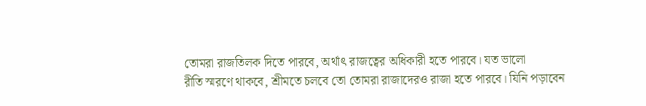তোমরা রাজতিলক দিতে পারবে, অর্থাৎ রাজত্বের অধিকারী হতে পারবে। যত ভালো
রীতি স্মরণে থাকবে, শ্রীমতে চলবে তো তোমরা রাজাদেরও রাজা হতে পারবে। যিনি পড়াবেন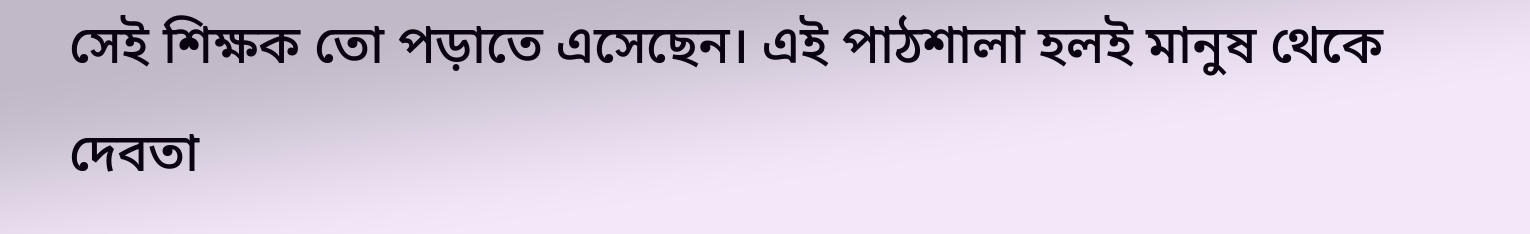সেই শিক্ষক তো পড়াতে এসেছেন। এই পাঠশালা হলই মানুষ থেকে দেবতা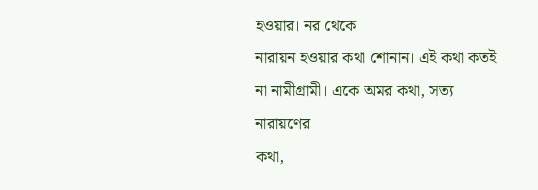হওয়ার। নর থেকে
নারায়ন হওয়ার কথা শোনান। এই কথা কতই না নামীগ্রামী। একে অমর কথা, সত্য নারায়ণের
কথা,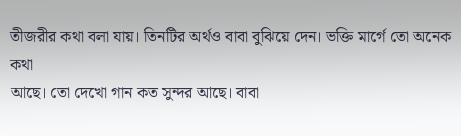তীজরীর কথা বলা যায়। তিনটির অর্থও বাবা বুঝিয়ে দেন। ভক্তি মার্গে তো অনেক কথা
আছে। তো দেখো গান কত সুন্দর আছে। বাবা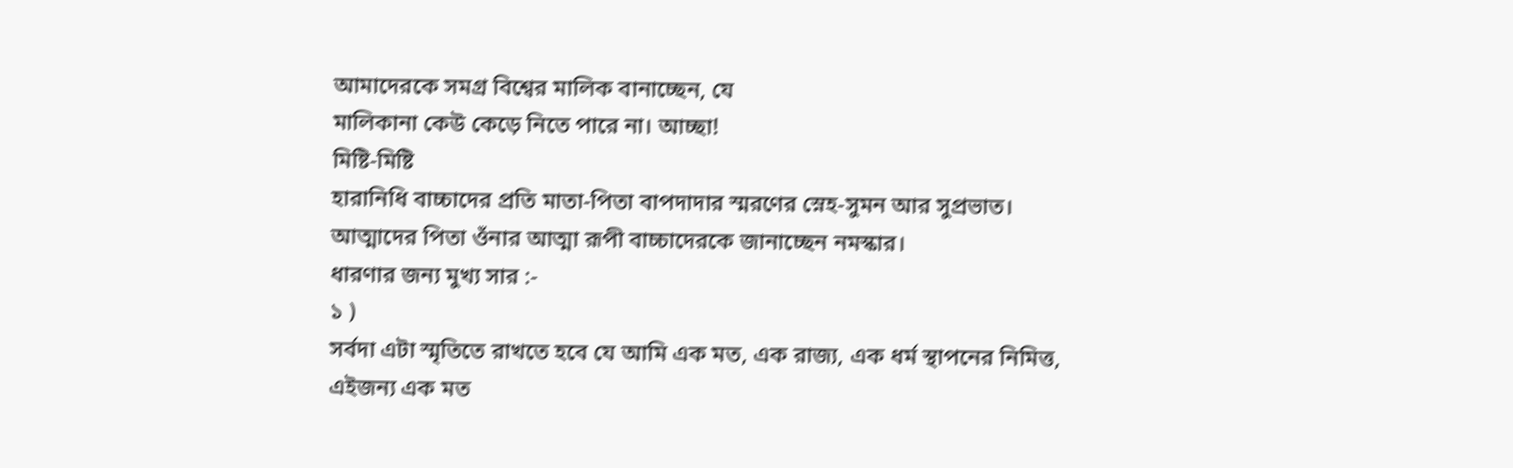আমাদেরকে সমগ্র বিশ্বের মালিক বানাচ্ছেন, যে
মালিকানা কেউ কেড়ে নিতে পারে না। আচ্ছা!
মিষ্টি-মিষ্টি
হারানিধি বাচ্চাদের প্রতি মাতা-পিতা বাপদাদার স্মরণের স্নেহ-সুমন আর সুপ্রভাত।
আত্মাদের পিতা ওঁনার আত্মা রূপী বাচ্চাদেরকে জানাচ্ছেন নমস্কার।
ধারণার জন্য মুখ্য সার :-
১ )
সর্বদা এটা স্মৃতিতে রাখতে হবে যে আমি এক মত, এক রাজ্য, এক ধর্ম স্থাপনের নিমিত্ত,
এইজন্য এক মত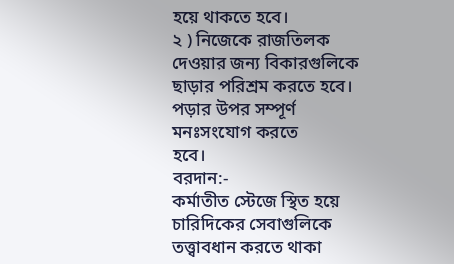হয়ে থাকতে হবে।
২ ) নিজেকে রাজতিলক
দেওয়ার জন্য বিকারগুলিকে ছাড়ার পরিশ্রম করতে হবে। পড়ার উপর সম্পূর্ণ মনঃসংযোগ করতে
হবে।
বরদান:-
কর্মাতীত স্টেজে স্থিত হয়ে চারিদিকের সেবাগুলিকে তত্ত্বাবধান করতে থাকা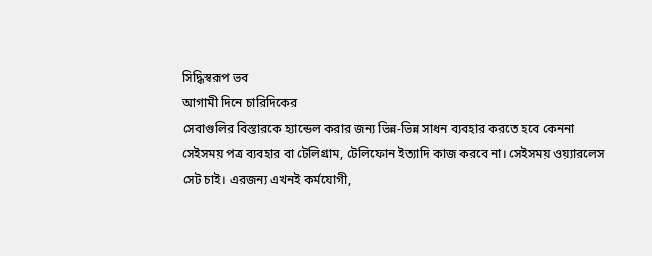সিদ্ধিস্বরূপ ভব
আগামী দিনে চারিদিকের
সেবাগুলির বিস্তারকে হ্যান্ডেল করার জন্য ভিন্ন-ভিন্ন সাধন ব্যবহার করতে হবে কেননা
সেইসময় পত্র ব্যবহার বা টেলিগ্রাম, টেলিফোন ইত্যাদি কাজ করবে না। সেইসময় ওয়্যারলেস
সেট চাই। এরজন্য এখনই কর্মযোগী,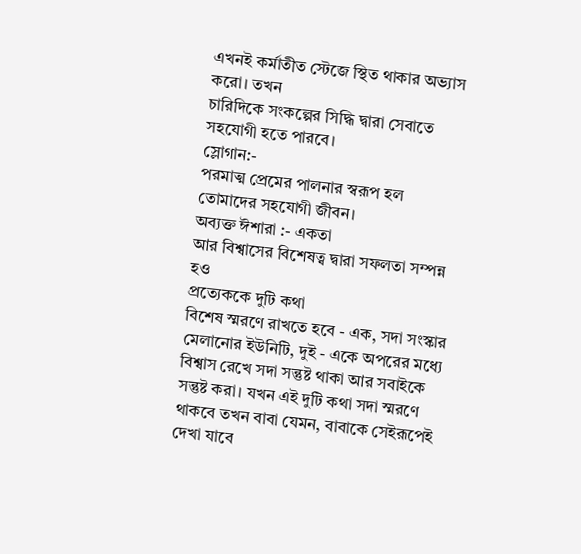এখনই কর্মাতীত স্টেজে স্থিত থাকার অভ্যাস করো। তখন
চারিদিকে সংকল্পের সিদ্ধি দ্বারা সেবাতে সহযোগী হতে পারবে।
স্লোগান:-
পরমাত্ম প্রেমের পালনার স্বরূপ হল তোমাদের সহযোগী জীবন।
অব্যক্ত ঈশারা :- একতা
আর বিশ্বাসের বিশেষত্ব দ্বারা সফলতা সম্পন্ন হও
প্রত্যেককে দুটি কথা
বিশেষ স্মরণে রাখতে হবে - এক, সদা সংস্কার মেলানোর ইউনিটি, দুই - একে অপরের মধ্যে
বিশ্বাস রেখে সদা সন্তুষ্ট থাকা আর সবাইকে সন্তুষ্ট করা। যখন এই দুটি কথা সদা স্মরণে
থাকবে তখন বাবা যেমন, বাবাকে সেইরূপেই দেখা যাবে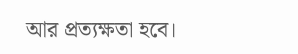আর প্রত্যক্ষতা হবে।